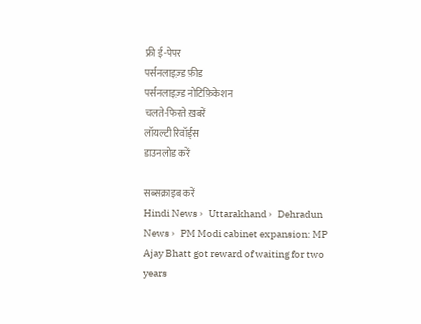फ्री ई-पेपर
पर्सनलाइज़्ड फ़ीड
पर्सनलाइज़्ड नोटिफ़िकेशन
चलते-फिरते ख़बरें
लॉयल्टी रिवॉर्ड्स
डाउनलोड करें

सब्सक्राइब करें
Hindi News ›   Uttarakhand ›   Dehradun News ›   PM Modi cabinet expansion: MP Ajay Bhatt got reward of waiting for two years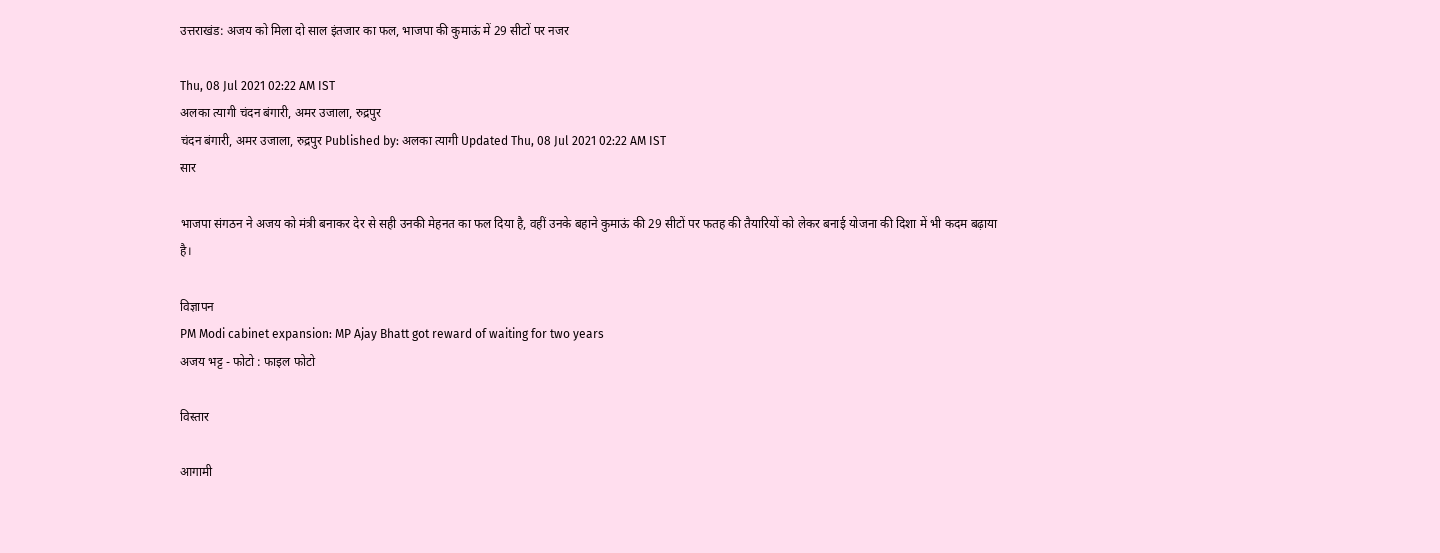उत्तराखंड: अजय को मिला दो साल इंतजार का फल, भाजपा की कुमाऊं में 29 सीटों पर नजर

Thu, 08 Jul 2021 02:22 AM IST
अलका त्यागी चंदन बंगारी, अमर उजाला, रुद्रपुर
चंदन बंगारी, अमर उजाला, रुद्रपुर Published by: अलका त्यागी Updated Thu, 08 Jul 2021 02:22 AM IST
सार

भाजपा संगठन ने अजय को मंत्री बनाकर देर से सही उनकी मेहनत का फल दिया है, वहीं उनके बहाने कुमाऊं की 29 सीटों पर फतह की तैयारियों को लेकर बनाई योजना की दिशा में भी कदम बढ़ाया है।

विज्ञापन
PM Modi cabinet expansion: MP Ajay Bhatt got reward of waiting for two years
अजय भट्ट - फोटो : फाइल फोटो

विस्तार

आगामी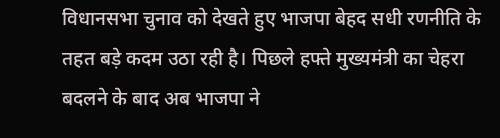विधानसभा चुनाव को देखते हुए भाजपा बेहद सधी रणनीति के तहत बड़े कदम उठा रही है। पिछले हफ्ते मुख्यमंत्री का चेहरा बदलने के बाद अब भाजपा ने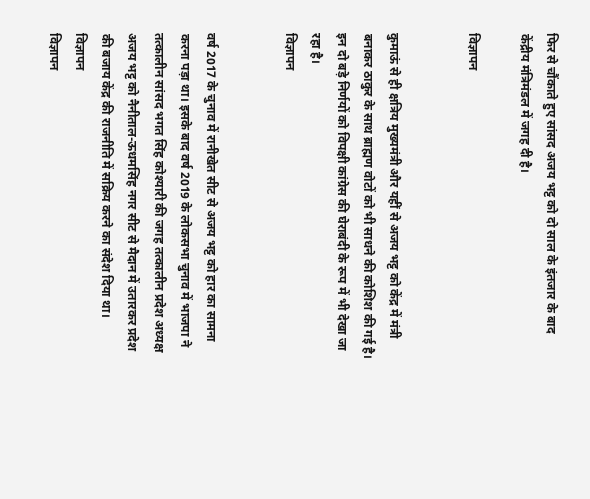फिर से चौंकाते हुए सांसद अजय भट्ट को दो साल के इंतजार के बाद केंद्रीय मंत्रिमंडल में जगह दी है।

विज्ञापन


कुमाऊं से ही क्षत्रिय मुख्यमंत्री और यहीं से अजय भट्ट को केंद्र में मंत्री बनाकर ठाकुर के साथ ब्राह्मण वोटों को भी साधने की कोशिश की गई है। इन दो बड़े निर्णयों को विपक्षी कांग्रेस की घेराबंदी के रूप में भी देखा जा रहा है।
विज्ञापन


वर्ष 2017 के चुनाव में रानीखेत सीट से अजय भट्ट को हार का सामना करना पड़ा था। इसके बाद वर्ष 2019 के लोकसभा चुनाव में भाजपा ने तत्कालीन सांसद भगत सिंह कोश्यारी की जगह तत्कालीन प्रदेश अध्यक्ष अजय भट्ट को नैनीताल-ऊधमसिंह नगर सीट से मैदान में उतारकर प्रदेश की बजाय केंद्र की राजनीति में सक्रिय करने का संदेश दिया था।
विज्ञापन
विज्ञापन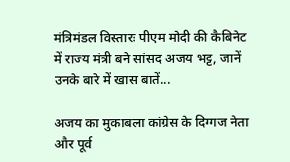मंत्रिमंडल विस्तारः पीएम मोदी की कैबिनेट में राज्य मंत्री बने सांसद अजय भट्ट, जानें उनके बारे में खास बातें...

अजय का मुकाबला कांग्रेस के दिग्गज नेता और पूर्व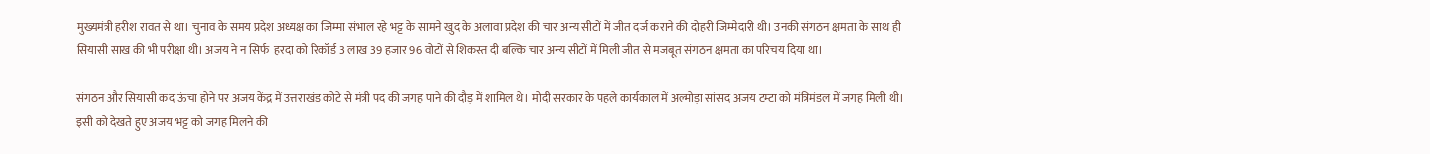मुख्यमंत्री हरीश रावत से था। चुनाव के समय प्रदेश अध्यक्ष का जिम्मा संभाल रहे भट्ट के सामने खुद के अलावा प्रदेश की चार अन्य सीटों में जीत दर्ज कराने की दोहरी जिम्मेदारी थी। उनकी संगठन क्षमता के साथ ही सियासी साख की भी परीक्षा थी। अजय ने न सिर्फ  हरदा को रिकॉर्ड 3 लाख 39 हजार 96 वोटों से शिकस्त दी बल्कि चार अन्य सीटों में मिली जीत से मजबूत संगठन क्षमता का परिचय दिया था।

संगठन और सियासी कद ऊंचा होने पर अजय केंद्र में उत्तराखंड कोटे से मंत्री पद की जगह पाने की दौड़ में शामिल थे। मोदी सरकार के पहले कार्यकाल में अल्मोड़ा सांसद अजय टम्टा को मंत्रिमंडल में जगह मिली थी। इसी को देखते हुए अजय भट्ट को जगह मिलने की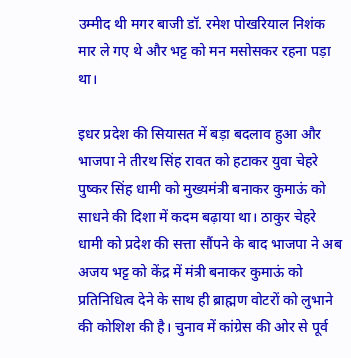उम्मीद थी मगर बाजी डॉ. रमेश पोखरियाल निशंक मार ले गए थे और भट्ट को मन मसोसकर रहना पड़ा था।

इधर प्रदेश की सियासत में बड़ा बदलाव हुआ और भाजपा ने तीरथ सिंह रावत को हटाकर युवा चेहरे पुष्कर सिंह धामी को मुख्यमंत्री बनाकर कुमाऊं को साधने की दिशा में कदम बढ़ाया था। ठाकुर चेहरे धामी को प्रदेश की सत्ता सौंपने के बाद भाजपा ने अब अजय भट्ट को केंद्र में मंत्री बनाकर कुमाऊं को प्रतिनिधित्व देने के साथ ही ब्राह्मण वोटरों को लुभाने की कोशिश की है। चुनाव में कांग्रेस की ओर से पूर्व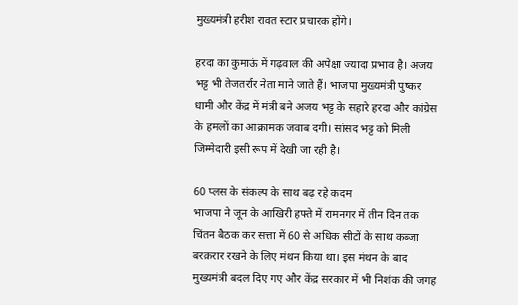मुख्यमंत्री हरीश रावत स्टार प्रचारक होंगे।

हरदा का कुमाऊं में गढ़वाल की अपेक्षा ज्यादा प्रभाव है। अजय भट्ट भी तेजतर्रार नेता माने जाते हैं। भाजपा मुख्यमंत्री पुष्कर धामी और केंद्र में मंत्री बने अजय भट्ट के सहारे हरदा और कांग्रेस के हमलों का आक्रामक जवाब दगी। सांसद भट्ट को मिली जिम्मेदारी इसी रूप में देखी जा रही है।

60 प्लस के संकल्प के साथ बढ़ रहे कदम
भाजपा ने जून के आखिरी हफ्ते में रामनगर में तीन दिन तक चिंतन बैठक कर सत्ता में 60 से अधिक सीटों के साथ कब्जा बरक़रार रखने के लिए मंथन किया था। इस मंथन के बाद मुख्यमंत्री बदल दिए गए और केंद्र सरकार में भी निशंक की जगह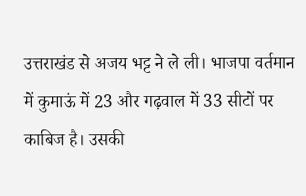उत्तराखंड से अजय भट्ट ने ले ली। भाजपा वर्तमान में कुमाऊं में 23 और गढ़वाल में 33 सीटों पर काबिज है। उसकी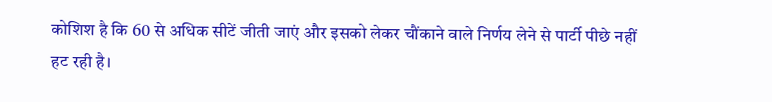कोशिश है कि 60 से अधिक सीटें जीती जाएं और इसको लेकर चौंकाने वाले निर्णय लेने से पार्टी पीछे नहीं हट रही है।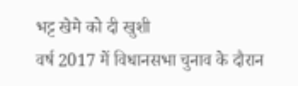भट्ट खेमे को दी खुशी
वर्ष 2017 में विधानसभा चुनाव के दौरान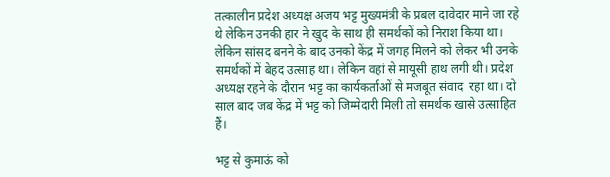तत्कालीन प्रदेश अध्यक्ष अजय भट्ट मुख्यमंत्री के प्रबल दावेदार माने जा रहे थे लेकिन उनकी हार ने खुद के साथ ही समर्थकों को निराश किया था। लेकिन सांसद बनने के बाद उनको केंद्र में जगह मिलने को लेकर भी उनके समर्थकों में बेहद उत्साह था। लेकिन वहां से मायूसी हाथ लगी थी। प्रदेश अध्यक्ष रहने के दौरान भट्ट का कार्यकर्ताओं से मजबूत संवाद  रहा था। दो साल बाद जब केंद्र में भट्ट को जिम्मेदारी मिली तो समर्थक खासे उत्साहित हैं।

भट्ट से कुमाऊं को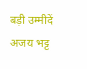बड़ी उम्मीदें
अजय भट्ट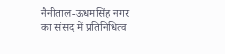नैनीताल-ऊधमसिंह नगर का संसद में प्रतिनिधित्व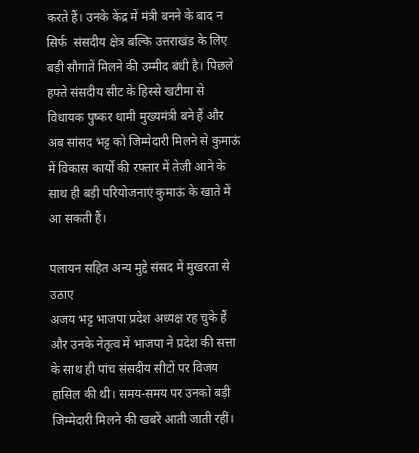करते हैं। उनके केंद्र में मंत्री बनने के बाद न सिर्फ  संसदीय क्षेत्र बल्कि उत्तराखंड के लिए बड़ी सौगातें मिलने की उम्मीद बंधी है। पिछले हफ्ते संसदीय सीट के हिस्से खटीमा से विधायक पुष्कर धामी मुख्यमंत्री बने हैं और अब सांसद भट्ट को जिम्मेदारी मिलने से कुमाऊं में विकास कार्यों की रफ्तार में तेजी आने के साथ ही बड़ी परियोजनाएं कुमाऊं के खाते में आ सकती हैं।

पलायन सहित अन्य मुद्दे संसद में मुखरता से उठाए
अजय भट्ट भाजपा प्रदेश अध्यक्ष रह चुके हैं और उनके नेतृत्व में भाजपा ने प्रदेश की सत्ता के साथ ही पांच संसदीय सीटों पर विजय हासिल की थी। समय-समय पर उनको बड़ी जिम्मेदारी मिलने की खबरें आती जाती रहीं।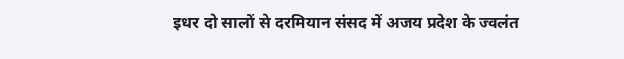इधर दो सालों से दरमियान संसद में अजय प्रदेश के ज्वलंत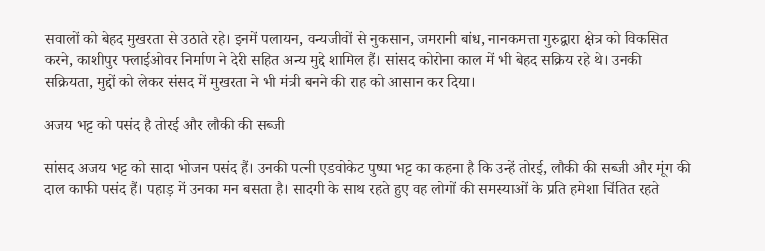सवालों को बेहद मुखरता से उठाते रहे। इनमें पलायन, वन्यजीवों से नुकसान, जमरानी बांध, नानकमत्ता गुरुद्वारा क्षेत्र को विकसित करने, काशीपुर फ्लाईओवर निर्माण ने देरी सहित अन्य मुद्दे शामिल हैं। सांसद कोरोना काल में भी बेहद सक्रिय रहे थे। उनकी सक्रियता, मुद्दों को लेकर संसद में मुखरता ने भी मंत्री बनने की राह को आसान कर दिया।

अजय भट्ट को पसंद है तोरई और लौकी की सब्जी

सांसद अजय भट्ट को सादा भोजन पसंद हैं। उनकी पत्नी एडवोकेट पुष्पा भट्ट का कहना है कि उन्हें तोरई, लौकी की सब्जी और मूंग की दाल काफी पसंद हैं। पहाड़ में उनका मन बसता है। सादगी के साथ रहते हुए वह लोगों की समस्याओं के प्रति हमेशा चिंतित रहते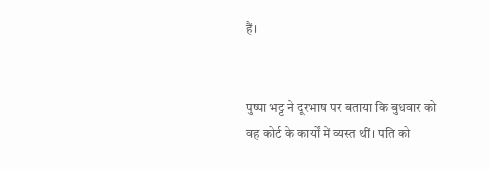हैं।


पुष्पा भट्ट ने दूरभाष पर बताया कि बुधवार को वह कोर्ट के कार्यों में व्यस्त थीं। पति को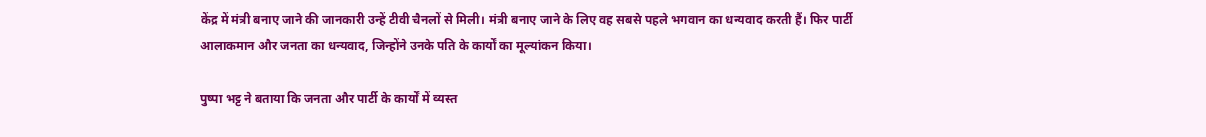केंद्र में मंत्री बनाए जाने की जानकारी उन्हें टीवी चैनलों से मिली। मंत्री बनाए जाने के लिए वह सबसे पहले भगवान का धन्यवाद करती हैं। फिर पार्टी आलाकमान और जनता का धन्यवाद, जिन्होंने उनके पति के कार्यों का मूल्यांकन किया।

पुष्पा भट्ट ने बताया कि जनता और पार्टी के कार्यों में व्यस्त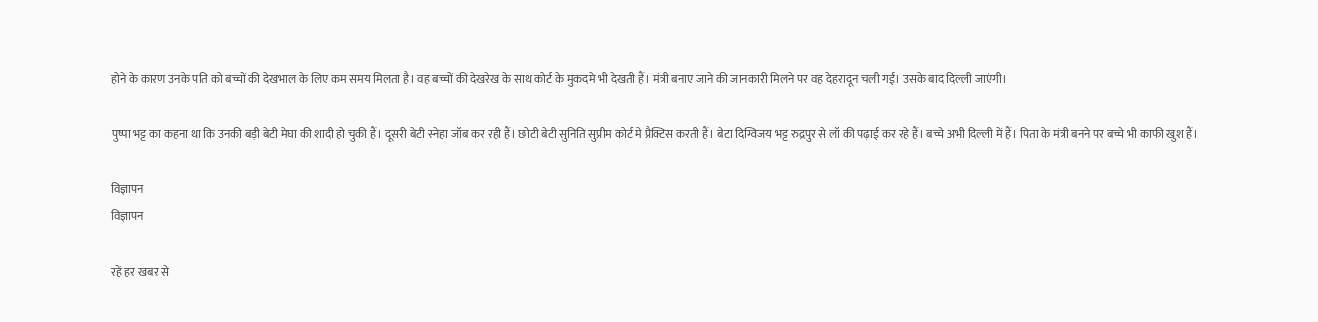होने के कारण उनके पति को बच्चों की देखभाल के लिए कम समय मिलता है। वह बच्चों की देखरेख के साथ कोर्ट के मुकदमे भी देखती हैं। मंत्री बनाए जाने की जानकारी मिलने पर वह देहरादून चली गईं। उसके बाद दिल्ली जाएंगी।

पुष्पा भट्ट का कहना था कि उनकी बड़ी बेटी मेघा की शादी हो चुकी हैं। दूसरी बेटी स्नेहा जॉब कर रही हैं। छोटी बेटी सुनिति सुप्रीम कोर्ट मे प्रैक्टिस करती हैं। बेटा दिग्विजय भट्ट रुद्रपुर से लॉ की पढ़ाई कर रहे हैं। बच्चे अभी दिल्ली में हैं। पिता के मंत्री बनने पर बच्चे भी काफी खुश हैं।

विज्ञापन
विज्ञापन

रहें हर खबर से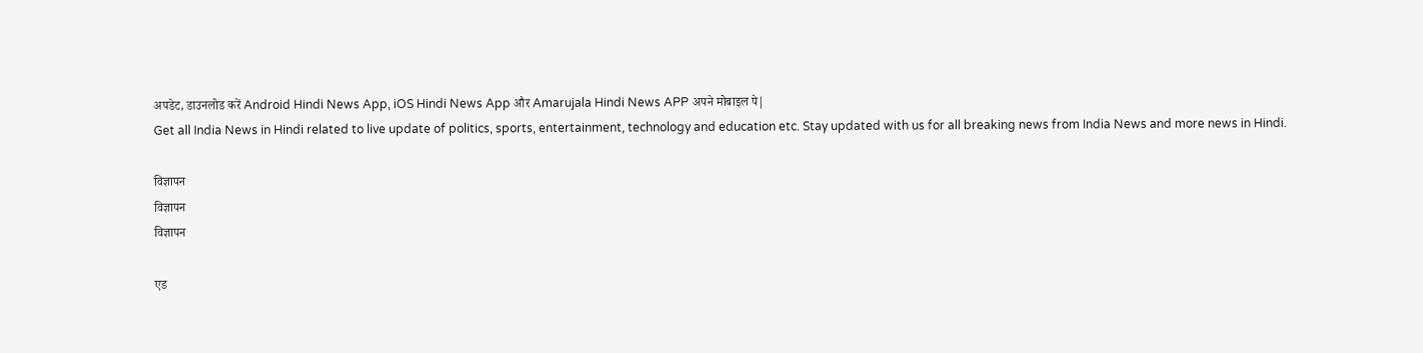अपडेट, डाउनलोड करें Android Hindi News App, iOS Hindi News App और Amarujala Hindi News APP अपने मोबाइल पे|
Get all India News in Hindi related to live update of politics, sports, entertainment, technology and education etc. Stay updated with us for all breaking news from India News and more news in Hindi.

विज्ञापन
विज्ञापन
विज्ञापन

एड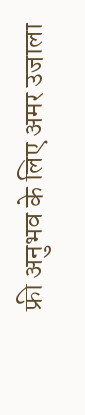फ्री अनुभव के लिए अमर उजाला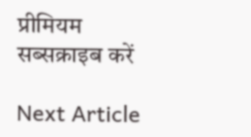प्रीमियम सब्सक्राइब करें

Next Article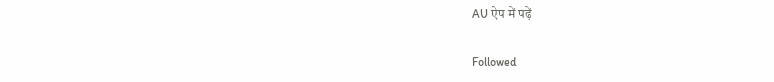AU ऐप में पढ़ें

Followed